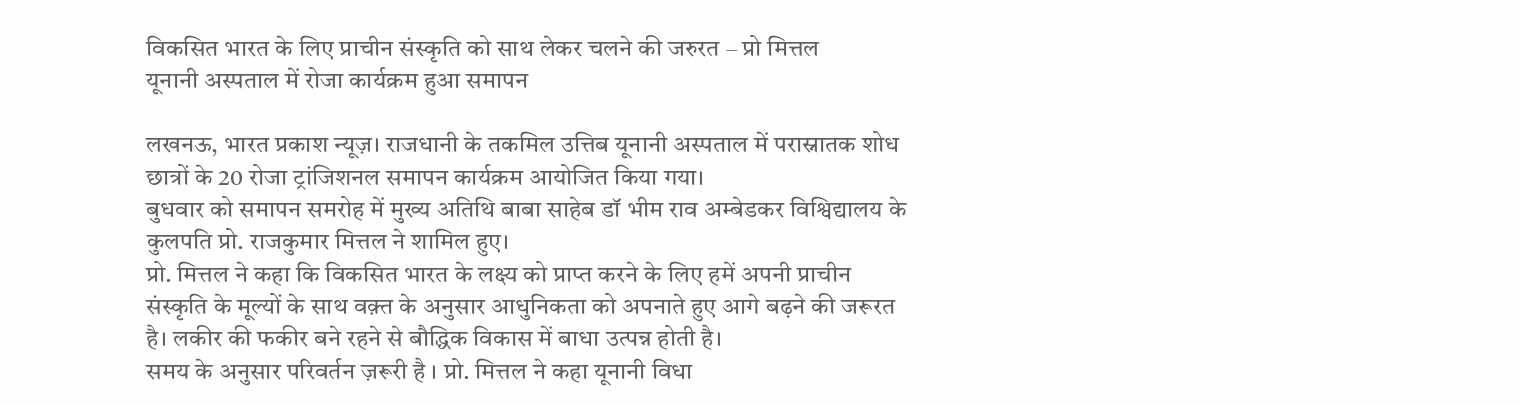विकसित भारत के लिए प्राचीन संस्कृति को साथ लेकर चलने की जरुरत – प्रो मित्तल
यूनानी अस्पताल में रोजा कार्यक्रम हुआ समापन

लखनऊ, भारत प्रकाश न्यूज़। राजधानी के तकमिल उत्तिब यूनानी अस्पताल में परास्नातक शोध छात्रों के 20 रोजा ट्रांजिशनल समापन कार्यक्रम आयोजित किया गया।
बुधवार को समापन समरोह में मुख्य अतिथि बाबा साहेब डॉ भीम राव अम्बेडकर विश्विद्यालय के कुलपति प्रो. राजकुमार मित्तल ने शामिल हुए।
प्रो. मित्तल ने कहा कि विकसित भारत के लक्ष्य को प्राप्त करने के लिए हमें अपनी प्राचीन संस्कृति के मूल्यों के साथ वक़्त के अनुसार आधुनिकता को अपनाते हुए आगे बढ़ने की जरूरत है। लकीर की फकीर बने रहने से बौद्धिक विकास में बाधा उत्पन्न होती है।
समय के अनुसार परिवर्तन ज़रूरी है । प्रो. मित्तल ने कहा यूनानी विधा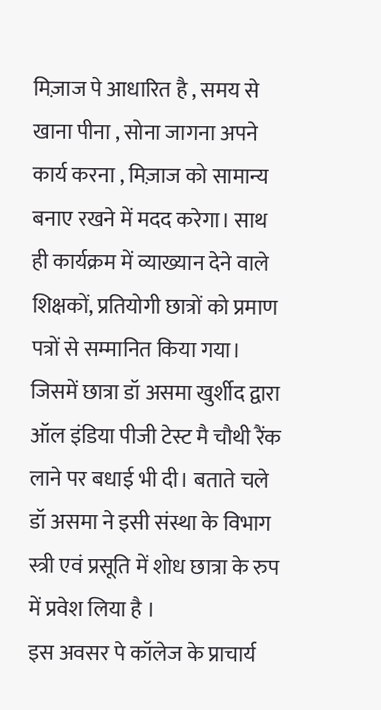मिज़ाज पे आधारित है , समय से खाना पीना , सोना जागना अपने कार्य करना , मिज़ाज को सामान्य बनाए रखने में मदद करेगा। साथ ही कार्यक्रम में व्याख्यान देने वाले शिक्षकों, प्रतियोगी छात्रों को प्रमाण पत्रों से सम्मानित किया गया।
जिसमें छात्रा डॉ असमा खुर्शीद द्वारा ऑल इंडिया पीजी टेस्ट मै चौथी रैंक लाने पर बधाई भी दी। बताते चले डॉ असमा ने इसी संस्था के विभाग स्त्री एवं प्रसूति में शोध छात्रा के रुप में प्रवेश लिया है ।
इस अवसर पे कॉलेज के प्राचार्य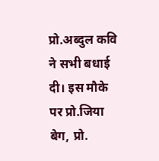प्रो.अब्दुल कवि ने सभी बधाई दी। इस मौके पर प्रो.जिया बेग, प्रो.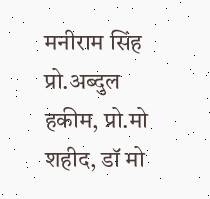मनीराम सिंह प्रो.अब्दुल हकीम, प्रो.मो शहीद, डॉ मो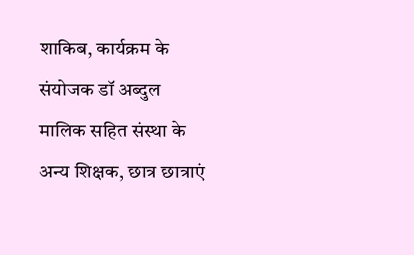शाकिब, कार्यक्रम के संयोजक डॉ अब्दुल मालिक सहित संस्था के अन्य शिक्षक, छात्र छात्राएं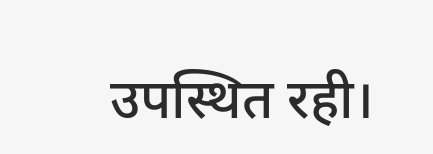उपस्थित रही।